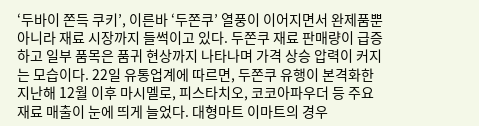‘두바이 쫀득 쿠키’, 이른바 ‘두쫀쿠’ 열풍이 이어지면서 완제품뿐 아니라 재료 시장까지 들썩이고 있다. 두쫀쿠 재료 판매량이 급증하고 일부 품목은 품귀 현상까지 나타나며 가격 상승 압력이 커지는 모습이다. 22일 유통업계에 따르면, 두쫀쿠 유행이 본격화한 지난해 12월 이후 마시멜로, 피스타치오, 코코아파우더 등 주요 재료 매출이 눈에 띄게 늘었다. 대형마트 이마트의 경우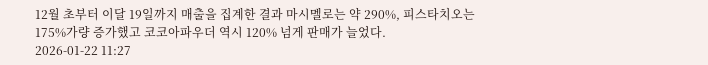12월 초부터 이달 19일까지 매출을 집계한 결과 마시멜로는 약 290%, 피스타치오는 175%가량 증가했고 코코아파우더 역시 120% 넘게 판매가 늘었다.
2026-01-22 11:27